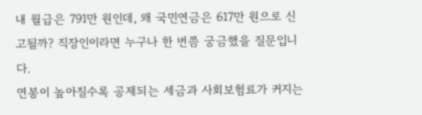내 월급은 791만 원인데, 왜 국민연금은 617만 원으로 신고될까? 직장인이라면 누구나 한 번쯤 궁금했을 질문입니다.
연봉이 높아질수록 공제되는 세금과 사회보험료가 커지는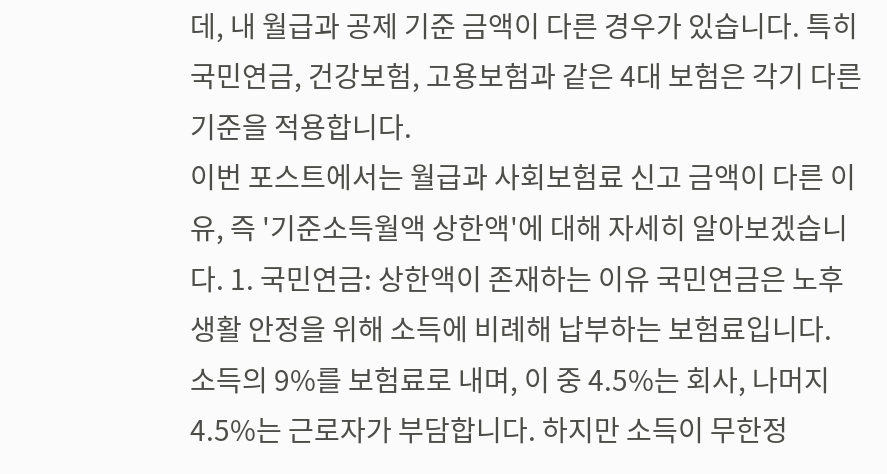데, 내 월급과 공제 기준 금액이 다른 경우가 있습니다. 특히 국민연금, 건강보험, 고용보험과 같은 4대 보험은 각기 다른 기준을 적용합니다.
이번 포스트에서는 월급과 사회보험료 신고 금액이 다른 이유, 즉 '기준소득월액 상한액'에 대해 자세히 알아보겠습니다. 1. 국민연금: 상한액이 존재하는 이유 국민연금은 노후 생활 안정을 위해 소득에 비례해 납부하는 보험료입니다.
소득의 9%를 보험료로 내며, 이 중 4.5%는 회사, 나머지 4.5%는 근로자가 부담합니다. 하지만 소득이 무한정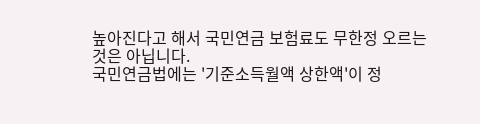높아진다고 해서 국민연금 보험료도 무한정 오르는 것은 아닙니다.
국민연금법에는 '기준소득월액 상한액'이 정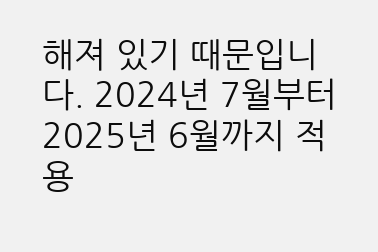해져 있기 때문입니다. 2024년 7월부터 2025년 6월까지 적용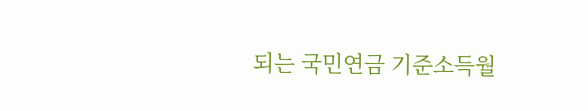되는 국민연금 기준소득월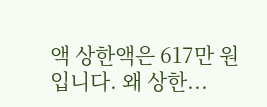액 상한액은 617만 원입니다. 왜 상한...